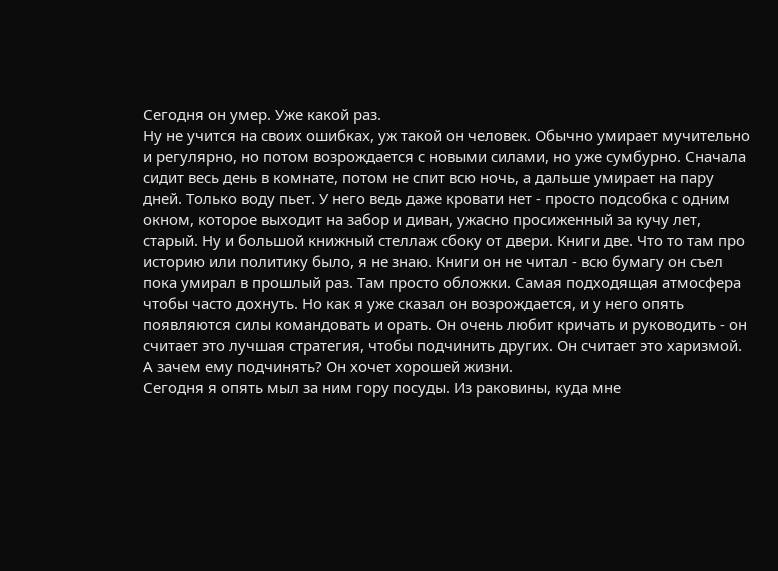Сегодня он умер. Уже какой раз.
Ну не учится на своих ошибках, уж такой он человек. Обычно умирает мучительно и регулярно, но потом возрождается с новыми силами, но уже сумбурно. Сначала сидит весь день в комнате, потом не спит всю ночь, а дальше умирает на пару дней. Только воду пьет. У него ведь даже кровати нет - просто подсобка с одним окном, которое выходит на забор и диван, ужасно просижeнный за кучу лет, старый. Ну и большой книжный стеллаж сбоку от двери. Книги две. Что то там про историю или политику было, я не знаю. Книги он не читал - всю бумагу он съел пока умирал в прошлый раз. Там просто обложки. Самая подходящая атмосфера чтобы часто дохнуть. Но как я уже сказал он возрождается, и у него опять появляются силы командовать и орать. Он очень любит кричать и руководить - он считает это лучшая стратегия, чтобы подчинить других. Он считает это харизмой. А зачем ему подчинять? Он хочет хорошей жизни.
Сегодня я опять мыл за ним гору посуды. Из раковины, куда мне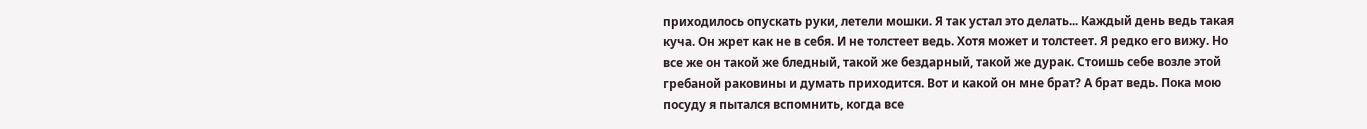приходилось опускать руки, летели мошки. Я так устал это делать... Каждый день ведь такая куча. Он жрет как не в себя. И не толстеет ведь. Хотя может и толстеет. Я редко его вижу. Но все же он такой же бледный, такой же бездарный, такой же дурак. Стоишь себе возле этой гребаной раковины и думать приходится. Вот и какой он мне брат? А брат ведь. Пока мою посуду я пытался вспомнить, когда все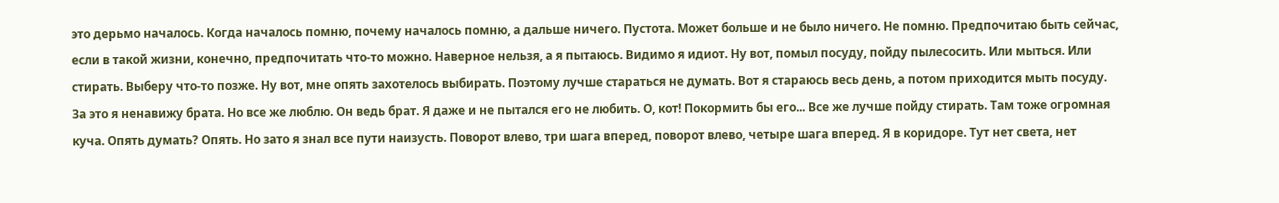это дерьмо началось. Когда началось помню, почему началось помню, а дальше ничего. Пустота. Может больше и не было ничего. Не помню. Предпочитаю быть сейчас, если в такой жизни, конечно, предпочитать что-то можно. Наверное нельзя, а я пытаюсь. Видимо я идиот. Ну вот, помыл посуду, пойду пылесосить. Или мыться. Или стирать. Выберу что-то позже. Ну вот, мне опять захотелось выбирать. Поэтому лучше стараться не думать. Вот я стараюсь весь день, а потом приходится мыть посуду. За это я ненавижу брата. Но все же люблю. Он ведь брат. Я даже и не пытался его не любить. О, кот! Покормить бы его... Все же лучше пойду стирать. Там тоже огромная куча. Опять думать? Опять. Но зато я знал все пути наизусть. Поворот влево, три шага вперед, поворот влево, четыре шага вперед. Я в коридоре. Тут нет света, нет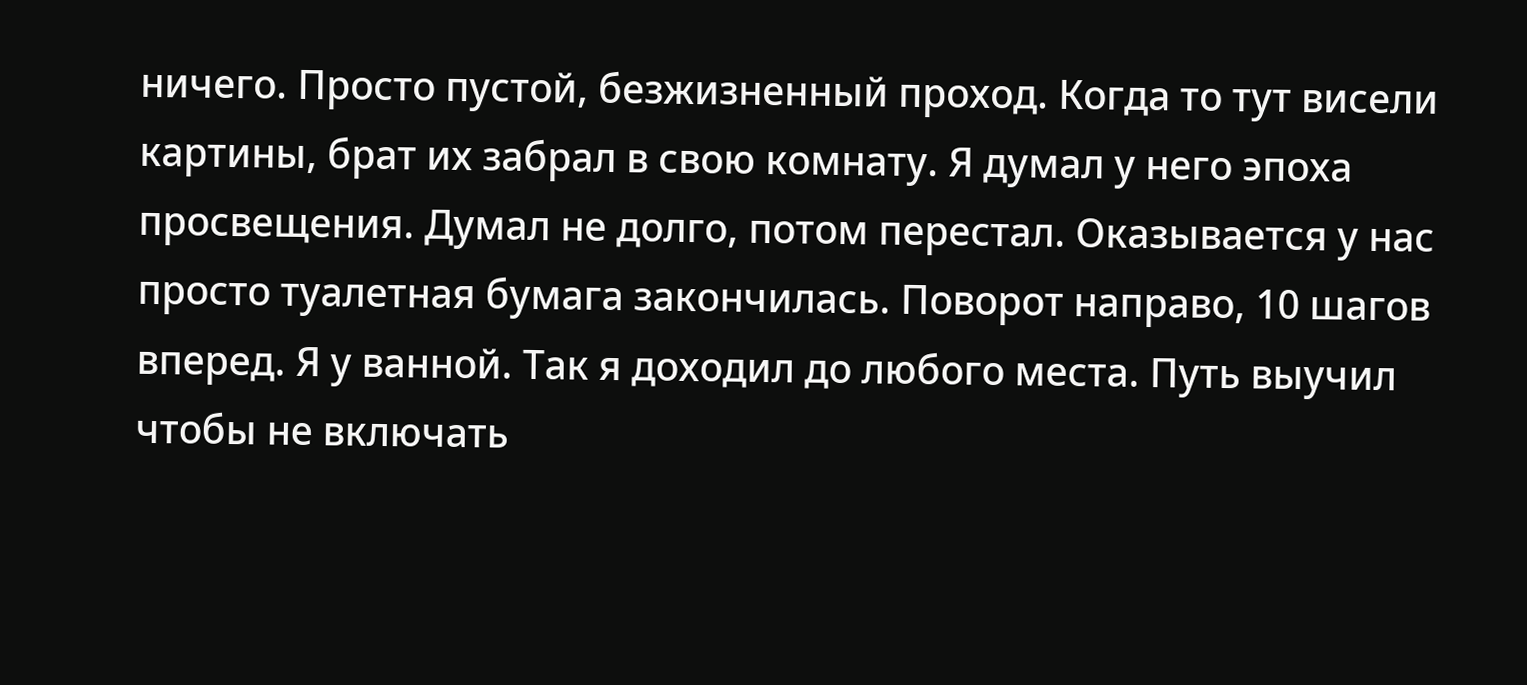ничего. Просто пустой, безжизненный проход. Когда то тут висели картины, брат их забрал в свою комнату. Я думал у него эпоха просвещения. Думал не долго, потом перестал. Оказывается у нас просто туалетная бумага закончилась. Поворот направо, 10 шагов вперед. Я у ванной. Так я доходил до любого места. Путь выучил чтобы не включать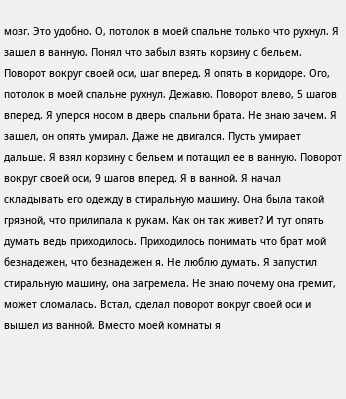мозг. Это удобно. О, потолок в моей спальне только что рухнул. Я зашел в ванную. Понял что забыл взять корзину с бельем. Поворот вокруг своей оси, шаг вперед. Я опять в коридоре. Ого, потолок в моей спальне рухнул. Дежавю. Поворот влево, 5 шагов вперед. Я уперся носом в дверь спальни брата. Не знаю зачем. Я зашел, он опять умирал. Даже не двигался. Пусть умирает дальше. Я взял корзину с бельем и потащил ее в ванную. Поворот вокруг своей оси, 9 шагов вперед. Я в ванной. Я начал складывать его одежду в стиральную машину. Она была такой грязной, что прилипала к рукам. Как он так живет? И тут опять думать ведь приходилось. Приходилось понимать что брат мой безнадежен, что безнадежен я. Не люблю думать. Я запустил стиральную машину, она загремела. Не знаю почему она гремит, может сломалась. Встал, сделал поворот вокруг своей оси и вышел из ванной. Вместо моей комнаты я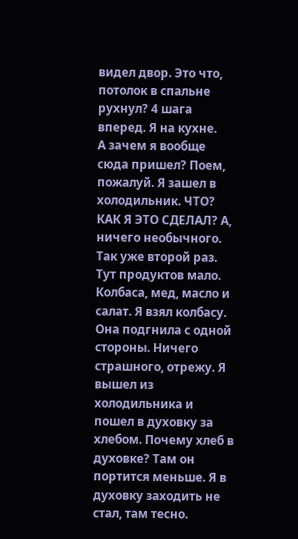видел двор. Это что, потолок в спальне рухнул? 4 шага вперед. Я на кухне.
А зачем я вообще сюда пришел? Поем, пожалуй. Я зашел в холодильник. ЧТО? КАК Я ЭТО СДЕЛАЛ? А, ничего необычного. Так уже второй раз. Тут продуктов мало. Колбаса, мед, масло и салат. Я взял колбасу. Она подгнила с одной стороны. Ничего страшного, отрежу. Я вышел из холодильника и пошел в духовку за хлебом. Почему хлеб в духовке? Там он портится меньше. Я в духовку заходить не стал, там тесно.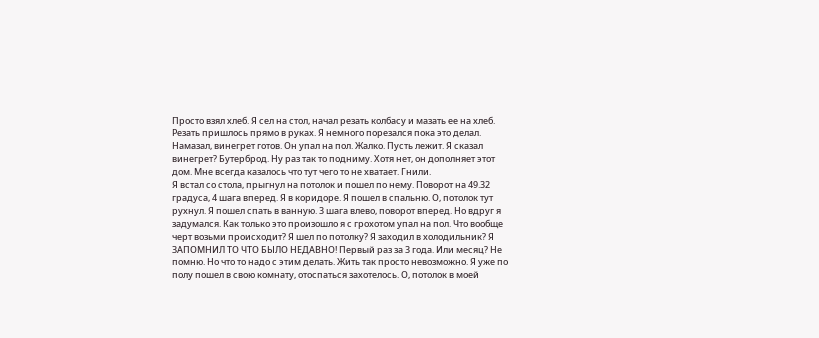Просто взял хлеб. Я сел на стол, начал резать колбасу и мазать ее на хлеб. Резать пришлось прямо в руках. Я немного порезался пока это делал. Намазал, винегрет готов. Он упал на пол. Жалко. Пусть лежит. Я сказал винегрет? Бутерброд. Ну раз так то подниму. Хотя нет, он дополняет этот дом. Мне всегда казалось что тут чего то не хватает. Гнили.
Я встал со стола, прыгнул на потолок и пошел по нему. Поворот на 49.32 градуса, 4 шага вперед. Я в коридоре. Я пошел в спальню. О, потолок тут рухнул. Я пошел спать в ванную. 3 шага влево, поворот вперед. Но вдруг я задумался. Как только это произошло я с грохотом упал на пол. Что вообще черт возьми происходит? Я шел по потолку? Я заходил в холодильник? Я ЗАПОМНИЛ ТО ЧТО БЫЛО НЕДАВНО! Первый раз за 3 года. Или месяц? Не помню. Но что то надо с этим делать. Жить так просто невозможно. Я уже по полу пошел в свою комнату, отоспаться захотелось. О, потолок в моей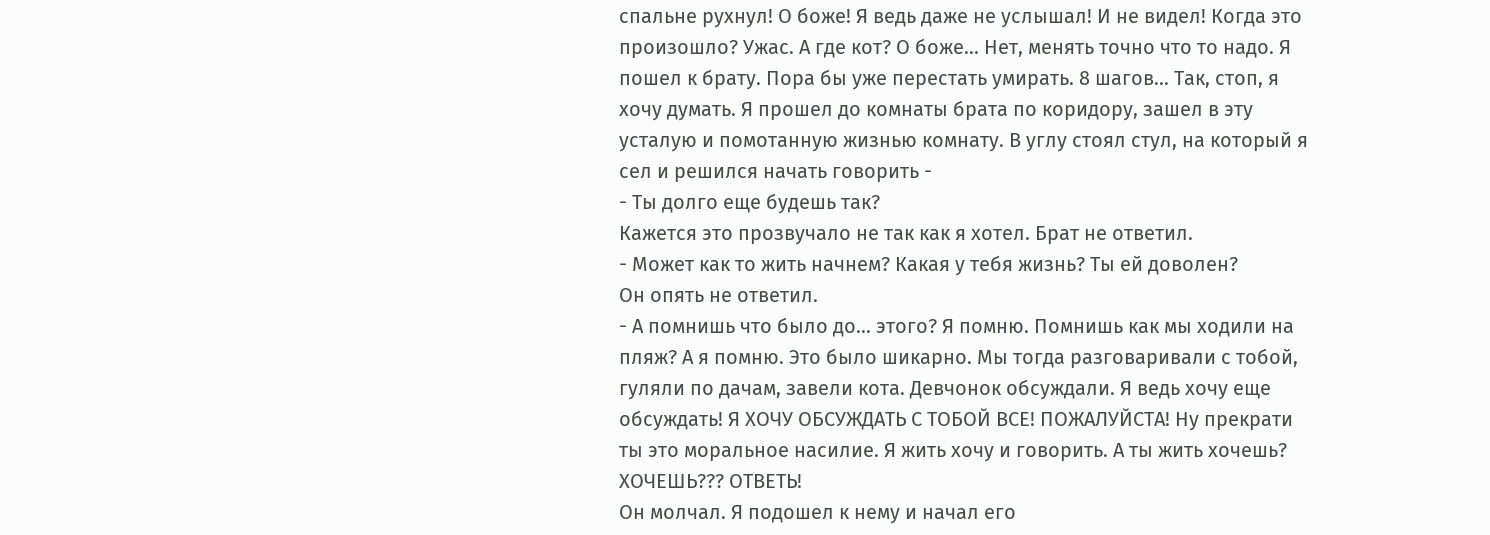спальне рухнул! О боже! Я ведь даже не услышал! И не видел! Когда это произошло? Ужас. А где кот? О боже... Нет, менять точно что то надо. Я пошел к брату. Пора бы уже перестать умирать. 8 шагов... Так, стоп, я хочу думать. Я прошел до комнаты брата по коридору, зашел в эту усталую и помотанную жизнью комнату. В углу стоял стул, на который я сел и решился начать говорить -
- Ты долго еще будешь так?
Кажется это прозвучало не так как я хотел. Брат не ответил.
- Может как то жить начнем? Какая у тебя жизнь? Ты ей доволен?
Он опять не ответил.
- А помнишь что было до... этого? Я помню. Помнишь как мы ходили на пляж? А я помню. Это было шикарно. Мы тогда разговаривали с тобой, гуляли по дачам, завели кота. Девчонок обсуждали. Я ведь хочу еще обсуждать! Я ХОЧУ ОБСУЖДАТЬ С ТОБОЙ ВСЕ! ПОЖАЛУЙСТА! Ну прекрати ты это моральное насилие. Я жить хочу и говорить. А ты жить хочешь? ХОЧЕШЬ??? ОТВЕТЬ!
Он молчал. Я подошел к нему и начал его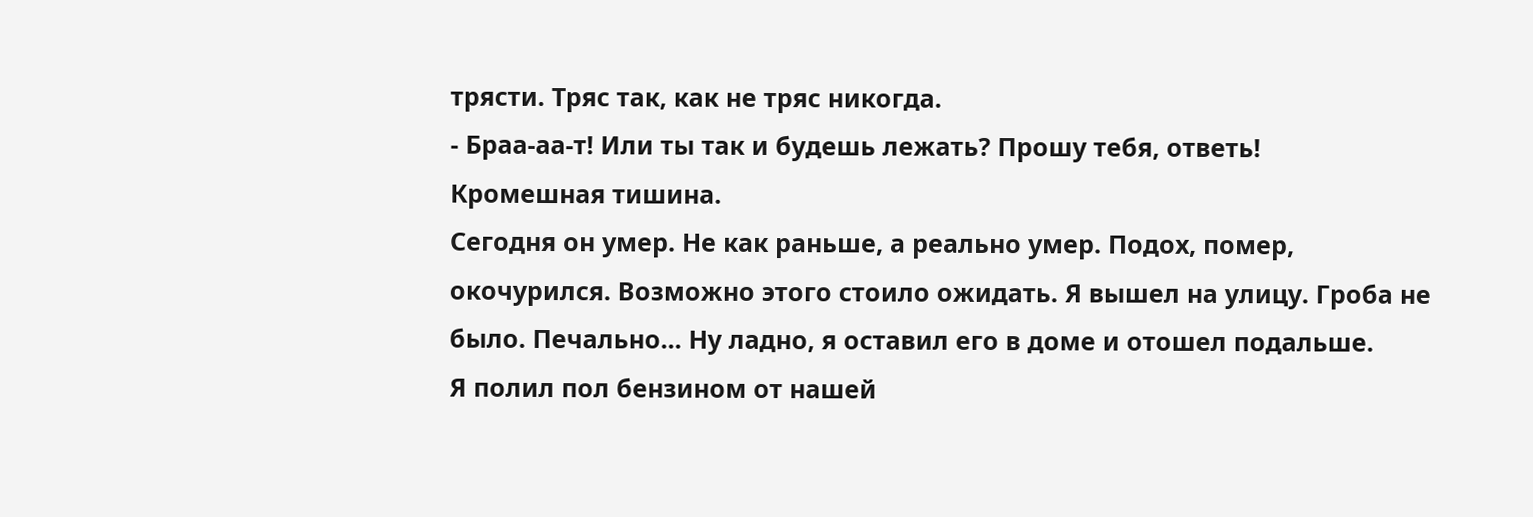трясти. Тряс так, как не тряс никогда.
- Браа-аа-т! Или ты так и будешь лежать? Прошу тебя, ответь!
Кромешная тишина.
Сегодня он умер. Не как раньше, а реально умер. Подох, помер, окочурился. Возможно этого стоило ожидать. Я вышел на улицу. Гроба не было. Печально... Ну ладно, я оставил его в доме и отошел подальше.
Я полил пол бензином от нашей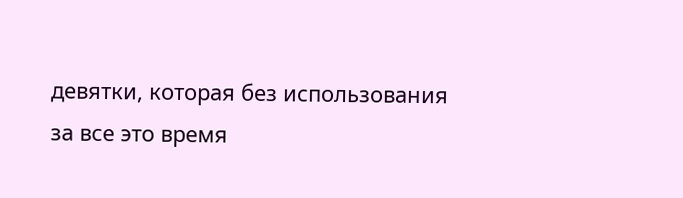девятки, которая без использования за все это время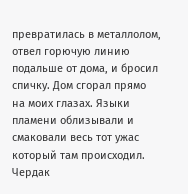превратилась в металлолом, отвел горючую линию подальше от дома, и бросил спичку. Дом сгорал прямо на моих глазах. Языки пламени облизывали и смаковали весь тот ужас который там происходил. Чердак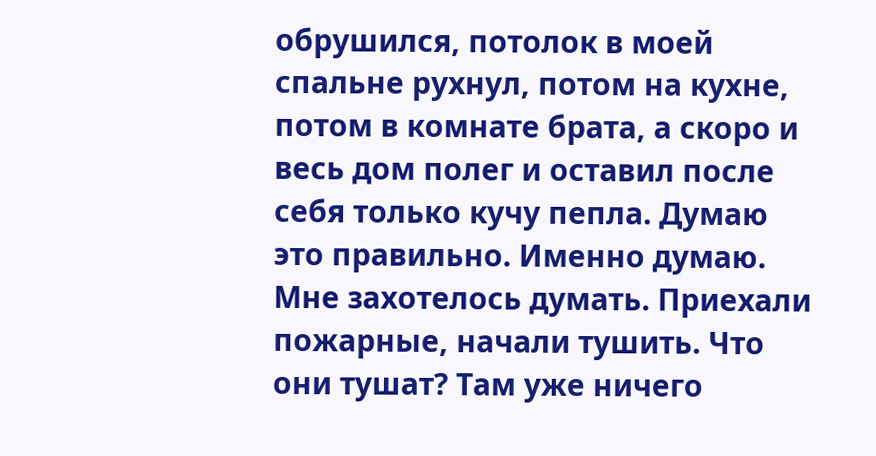обрушился, потолок в моей спальне рухнул, потом на кухне, потом в комнате брата, а скоро и весь дом полег и оставил после себя только кучу пепла. Думаю это правильно. Именно думаю. Мне захотелось думать. Приехали пожарные, начали тушить. Что они тушат? Там уже ничего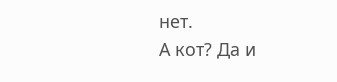нет.
А кот? Да и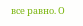все равно. О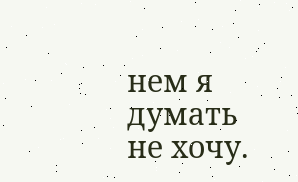нем я думать не хочу.